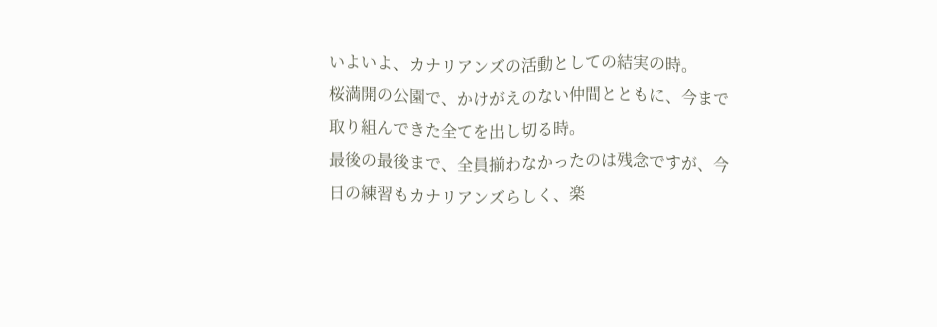いよいよ、カナリアンズの活動としての結実の時。
桜満開の公園で、かけがえのない仲間とともに、今まで取り組んできた全てを出し切る時。
最後の最後まで、全員揃わなかったのは残念ですが、今日の練習もカナリアンズらしく、楽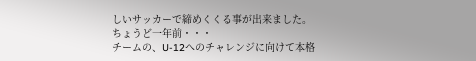しいサッカーで締めくくる事が出来ました。
ちょうど一年前・・・
チームの、U-12へのチャレンジに向けて本格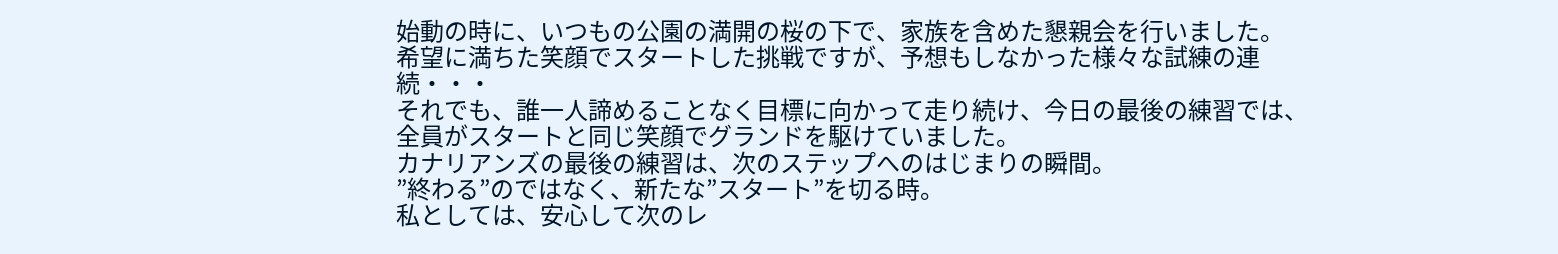始動の時に、いつもの公園の満開の桜の下で、家族を含めた懇親会を行いました。
希望に満ちた笑顔でスタートした挑戦ですが、予想もしなかった様々な試練の連続・・・
それでも、誰一人諦めることなく目標に向かって走り続け、今日の最後の練習では、全員がスタートと同じ笑顔でグランドを駆けていました。
カナリアンズの最後の練習は、次のステップへのはじまりの瞬間。
”終わる”のではなく、新たな”スタート”を切る時。
私としては、安心して次のレ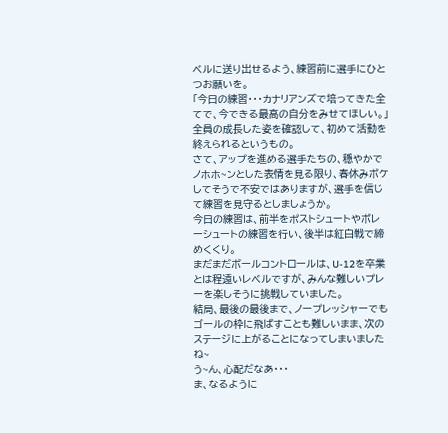ベルに送り出せるよう、練習前に選手にひとつお願いを。
「今日の練習・・・カナリアンズで培ってきた全てで、今できる最高の自分をみせてほしい。」
全員の成長した姿を確認して、初めて活動を終えられるというもの。
さて、アップを進める選手たちの、穏やかでノホホ~ンとした表情を見る限り、春休みボケしてそうで不安ではありますが、選手を信じて練習を見守るとしましょうか。
今日の練習は、前半をポストシュートやボレーシュートの練習を行い、後半は紅白戦で締めくくり。
まだまだボールコントロールは、U-12を卒業とは程遠いレベルですが、みんな難しいプレーを楽しそうに挑戦していました。
結局、最後の最後まで、ノープレッシャーでもゴールの枠に飛ばすことも難しいまま、次のステージに上がることになってしまいましたね~
う~ん、心配だなあ・・・
ま、なるように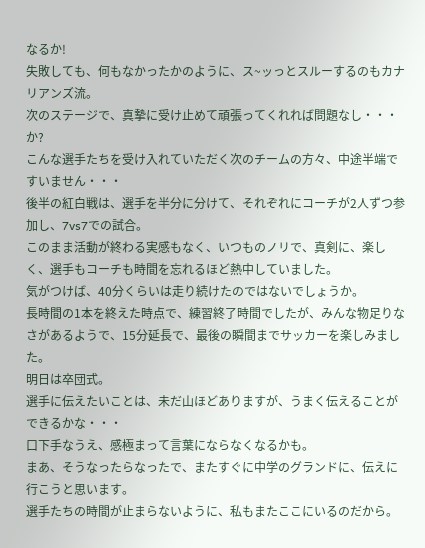なるか!
失敗しても、何もなかったかのように、ス~ッっとスルーするのもカナリアンズ流。
次のステージで、真摯に受け止めて頑張ってくれれば問題なし・・・か?
こんな選手たちを受け入れていただく次のチームの方々、中途半端ですいません・・・
後半の紅白戦は、選手を半分に分けて、それぞれにコーチが2人ずつ参加し、7vs7での試合。
このまま活動が終わる実感もなく、いつものノリで、真剣に、楽しく、選手もコーチも時間を忘れるほど熱中していました。
気がつけば、40分くらいは走り続けたのではないでしょうか。
長時間の1本を終えた時点で、練習終了時間でしたが、みんな物足りなさがあるようで、15分延長で、最後の瞬間までサッカーを楽しみました。
明日は卒団式。
選手に伝えたいことは、未だ山ほどありますが、うまく伝えることができるかな・・・
口下手なうえ、感極まって言葉にならなくなるかも。
まあ、そうなったらなったで、またすぐに中学のグランドに、伝えに行こうと思います。
選手たちの時間が止まらないように、私もまたここにいるのだから。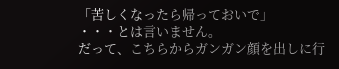「苦しくなったら帰っておいで」
・・・とは言いません。
だって、こちらからガンガン顔を出しに行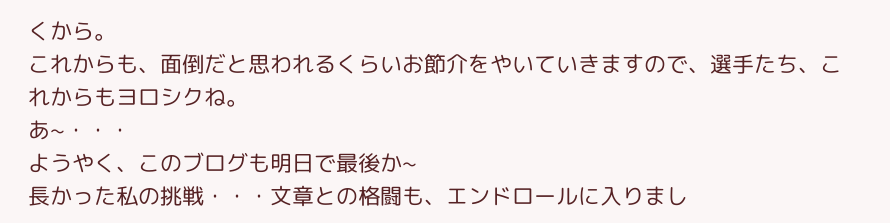くから。
これからも、面倒だと思われるくらいお節介をやいていきますので、選手たち、これからもヨロシクね。
あ~・・・
ようやく、このブログも明日で最後か~
長かった私の挑戦・・・文章との格闘も、エンドロールに入りまし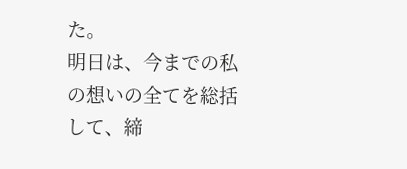た。
明日は、今までの私の想いの全てを総括して、締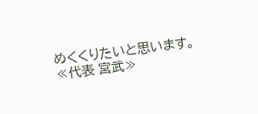めくくりたいと思います。
≪代表 宮武≫